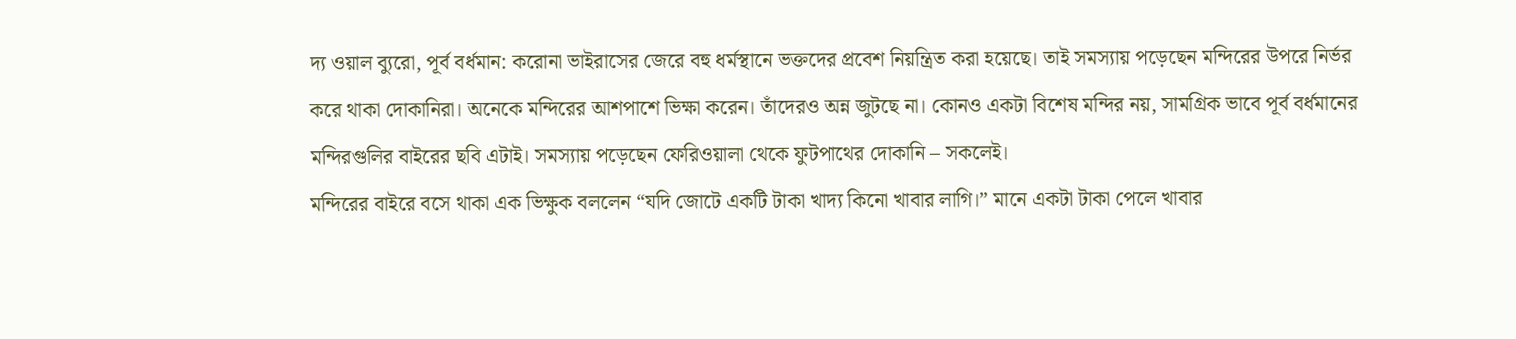দ্য ওয়াল ব্যুরো, পূর্ব বর্ধমান: করোনা ভাইরাসের জেরে বহু ধর্মস্থানে ভক্তদের প্রবেশ নিয়ন্ত্রিত করা হয়েছে। তাই সমস্যায় পড়েছেন মন্দিরের উপরে নির্ভর করে থাকা দোকানিরা। অনেকে মন্দিরের আশপাশে ভিক্ষা করেন। তাঁদেরও অন্ন জুটছে না। কোনও একটা বিশেষ মন্দির নয়, সামগ্রিক ভাবে পূর্ব বর্ধমানের মন্দিরগুলির বাইরের ছবি এটাই। সমস্যায় পড়েছেন ফেরিওয়ালা থেকে ফুটপাথের দোকানি – সকলেই।
মন্দিরের বাইরে বসে থাকা এক ভিক্ষুক বললেন “যদি জোটে একটি টাকা খাদ্য কিনো খাবার লাগি।” মানে একটা টাকা পেলে খাবার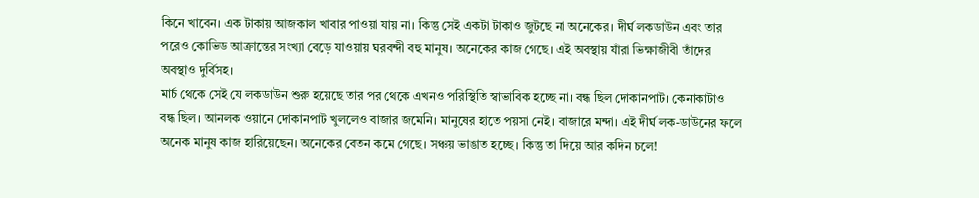কিনে খাবেন। এক টাকায় আজকাল খাবার পাওয়া যায় না। কিন্তু সেই একটা টাকাও জুটছে না অনেকের। দীর্ঘ লকডাউন এবং তার পরেও কোভিড আক্রান্তের সংখ্যা বেড়ে যাওয়ায় ঘরবন্দী বহু মানুষ। অনেকের কাজ গেছে। এই অবস্থায় যাঁরা ভিক্ষাজীবী তাঁদের অবস্থাও দুর্বিসহ।
মার্চ থেকে সেই যে লকডাউন শুরু হয়েছে তার পর থেকে এখনও পরিস্থিতি স্বাভাবিক হচ্ছে না। বন্ধ ছিল দোকানপাট। কেনাকাটাও বন্ধ ছিল। আনলক ওয়ানে দোকানপাট খুললেও বাজার জমেনি। মানুষের হাতে পয়সা নেই। বাজারে মন্দা। এই দীর্ঘ লক-ডাউনের ফলে অনেক মানুষ কাজ হারিয়েছেন। অনেকের বেতন কমে গেছে। সঞ্চয় ভাঙাত হচ্ছে। কিন্তু তা দিয়ে আর কদিন চলে!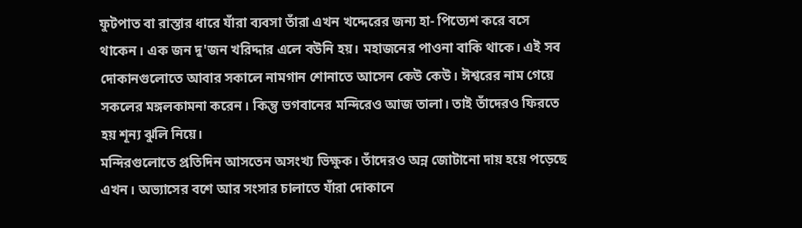ফুটপাত বা রাস্তার ধারে যাঁরা ব্যবসা তাঁরা এখন খদ্দেরের জন্য হা- পিত্যেশ করে বসে থাকেন। এক জন দু'জন খরিদ্দার এলে বউনি হয়। মহাজনের পাওনা বাকি থাকে। এই সব দোকানগুলোতে আবার সকালে নামগান শোনাতে আসেন কেউ কেউ। ঈশ্বরের নাম গেয়ে সকলের মঙ্গলকামনা করেন। কিন্তু ভগবানের মন্দিরেও আজ তালা। তাই তাঁদেরও ফিরতে হয় শূন্য ঝুলি নিয়ে।
মন্দিরগুলোতে প্রতিদিন আসতেন অসংখ্য ভিক্ষুক। তাঁদেরও অন্ন জোটানো দায় হয়ে পড়েছে এখন। অভ্যাসের বশে আর সংসার চালাতে যাঁরা দোকানে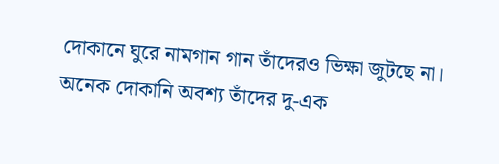দোকানে ঘুরে নামগান গান তাঁদেরও ভিক্ষা জুটছে না। অনেক দোকানি অবশ্য তাঁদের দু-এক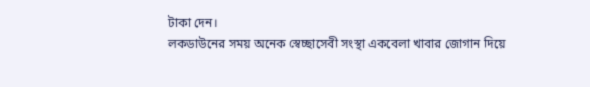টাকা দেন।
লকডাউনের সময় অনেক স্বেচ্ছাসেবী সংস্থা একবেলা খাবার জোগান দিয়ে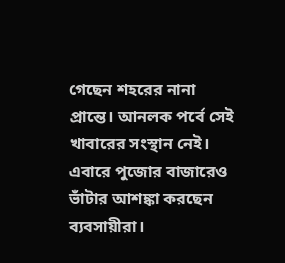গেছেন শহরের নানা প্রান্তে। আনলক পর্বে সেই খাবারের সংস্থান নেই। এবারে পুজোর বাজারেও ভাঁটার আশঙ্কা করছেন ব্যবসায়ীরা।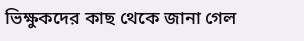ভিক্ষুকদের কাছ থেকে জানা গেল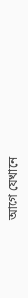আগে যেখানে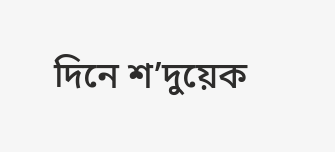দিনে শ’দুয়েক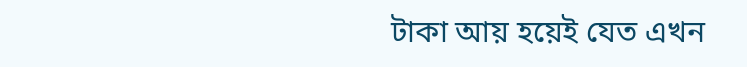টাকা আয় হয়েই যেত এখন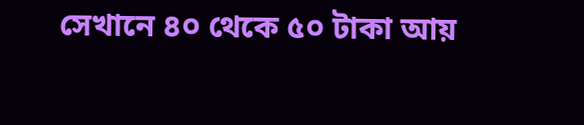সেখানে ৪০ থেকে ৫০ টাকা আয়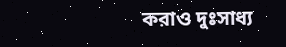করাও দুঃসাধ্য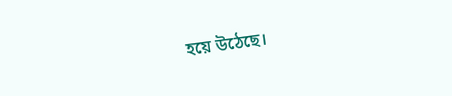হয়ে উঠেছে।